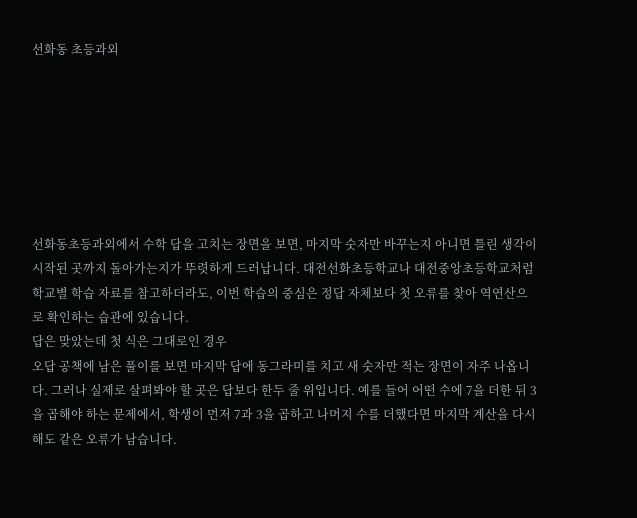선화동 초등과외







선화동초등과외에서 수학 답을 고치는 장면을 보면, 마지막 숫자만 바꾸는지 아니면 틀린 생각이 시작된 곳까지 돌아가는지가 뚜렷하게 드러납니다. 대전선화초등학교나 대전중앙초등학교처럼 학교별 학습 자료를 참고하더라도, 이번 학습의 중심은 정답 자체보다 첫 오류를 찾아 역연산으로 확인하는 습관에 있습니다.
답은 맞았는데 첫 식은 그대로인 경우
오답 공책에 남은 풀이를 보면 마지막 답에 동그라미를 치고 새 숫자만 적는 장면이 자주 나옵니다. 그러나 실제로 살펴봐야 할 곳은 답보다 한두 줄 위입니다. 예를 들어 어떤 수에 7을 더한 뒤 3을 곱해야 하는 문제에서, 학생이 먼저 7과 3을 곱하고 나머지 수를 더했다면 마지막 계산을 다시 해도 같은 오류가 남습니다.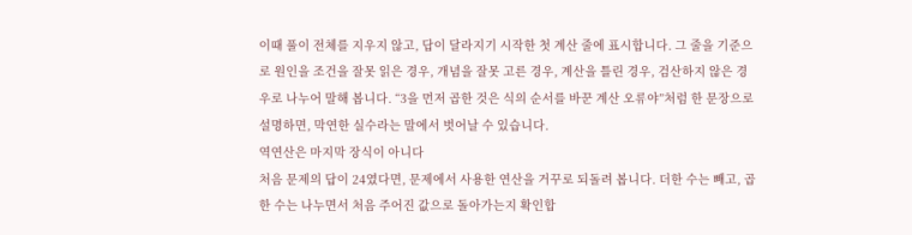이때 풀이 전체를 지우지 않고, 답이 달라지기 시작한 첫 계산 줄에 표시합니다. 그 줄을 기준으로 원인을 조건을 잘못 읽은 경우, 개념을 잘못 고른 경우, 계산을 틀린 경우, 검산하지 않은 경우로 나누어 말해 봅니다. “3을 먼저 곱한 것은 식의 순서를 바꾼 계산 오류야”처럼 한 문장으로 설명하면, 막연한 실수라는 말에서 벗어날 수 있습니다.
역연산은 마지막 장식이 아니다
처음 문제의 답이 24였다면, 문제에서 사용한 연산을 거꾸로 되돌려 봅니다. 더한 수는 빼고, 곱한 수는 나누면서 처음 주어진 값으로 돌아가는지 확인합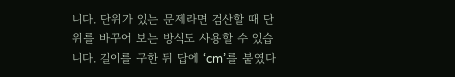니다. 단위가 있는 문제라면 검산할 때 단위를 바꾸어 보는 방식도 사용할 수 있습니다. 길이를 구한 뒤 답에 ‘cm’를 붙였다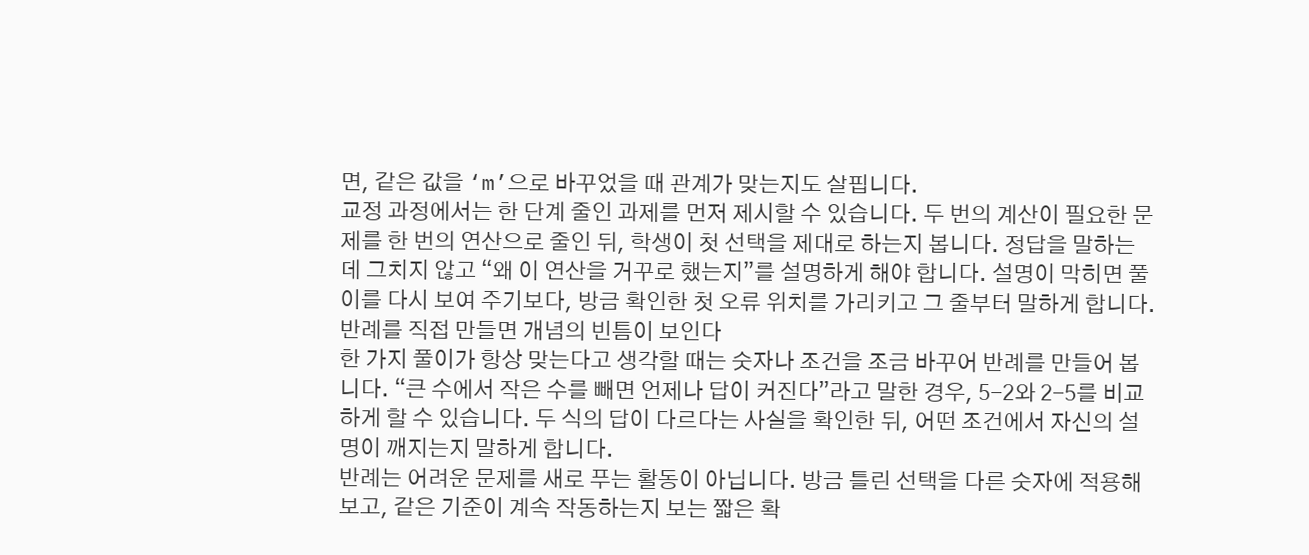면, 같은 값을 ‘m’으로 바꾸었을 때 관계가 맞는지도 살핍니다.
교정 과정에서는 한 단계 줄인 과제를 먼저 제시할 수 있습니다. 두 번의 계산이 필요한 문제를 한 번의 연산으로 줄인 뒤, 학생이 첫 선택을 제대로 하는지 봅니다. 정답을 말하는 데 그치지 않고 “왜 이 연산을 거꾸로 했는지”를 설명하게 해야 합니다. 설명이 막히면 풀이를 다시 보여 주기보다, 방금 확인한 첫 오류 위치를 가리키고 그 줄부터 말하게 합니다.
반례를 직접 만들면 개념의 빈틈이 보인다
한 가지 풀이가 항상 맞는다고 생각할 때는 숫자나 조건을 조금 바꾸어 반례를 만들어 봅니다. “큰 수에서 작은 수를 빼면 언제나 답이 커진다”라고 말한 경우, 5-2와 2-5를 비교하게 할 수 있습니다. 두 식의 답이 다르다는 사실을 확인한 뒤, 어떤 조건에서 자신의 설명이 깨지는지 말하게 합니다.
반례는 어려운 문제를 새로 푸는 활동이 아닙니다. 방금 틀린 선택을 다른 숫자에 적용해 보고, 같은 기준이 계속 작동하는지 보는 짧은 확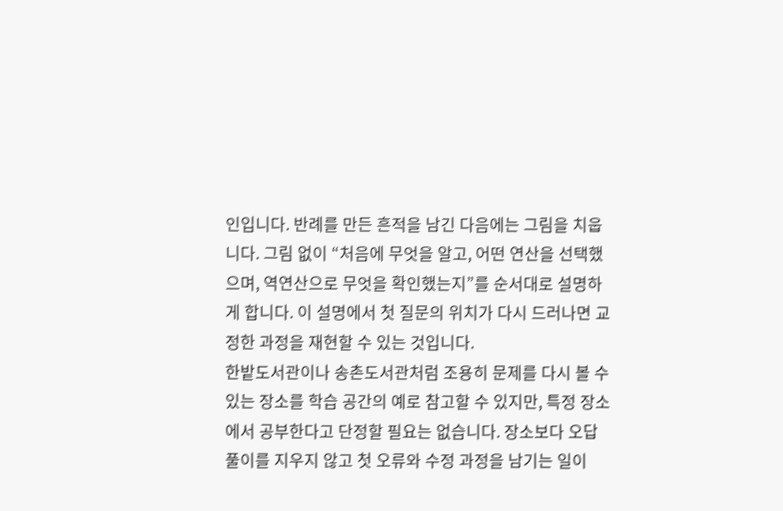인입니다. 반례를 만든 흔적을 남긴 다음에는 그림을 치웁니다. 그림 없이 “처음에 무엇을 알고, 어떤 연산을 선택했으며, 역연산으로 무엇을 확인했는지”를 순서대로 설명하게 합니다. 이 설명에서 첫 질문의 위치가 다시 드러나면 교정한 과정을 재현할 수 있는 것입니다.
한밭도서관이나 송촌도서관처럼 조용히 문제를 다시 볼 수 있는 장소를 학습 공간의 예로 참고할 수 있지만, 특정 장소에서 공부한다고 단정할 필요는 없습니다. 장소보다 오답 풀이를 지우지 않고 첫 오류와 수정 과정을 남기는 일이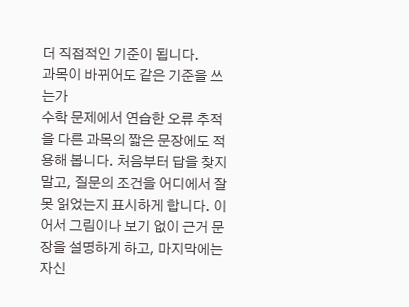더 직접적인 기준이 됩니다.
과목이 바뀌어도 같은 기준을 쓰는가
수학 문제에서 연습한 오류 추적을 다른 과목의 짧은 문장에도 적용해 봅니다. 처음부터 답을 찾지 말고, 질문의 조건을 어디에서 잘못 읽었는지 표시하게 합니다. 이어서 그림이나 보기 없이 근거 문장을 설명하게 하고, 마지막에는 자신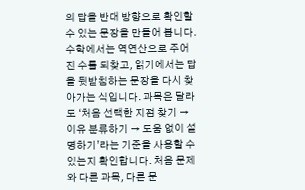의 답을 반대 방향으로 확인할 수 있는 문장을 만들어 봅니다.
수학에서는 역연산으로 주어진 수를 되찾고, 읽기에서는 답을 뒷받침하는 문장을 다시 찾아가는 식입니다. 과목은 달라도 ‘처음 선택한 지점 찾기 → 이유 분류하기 → 도움 없이 설명하기’라는 기준을 사용할 수 있는지 확인합니다. 처음 문제와 다른 과목, 다른 문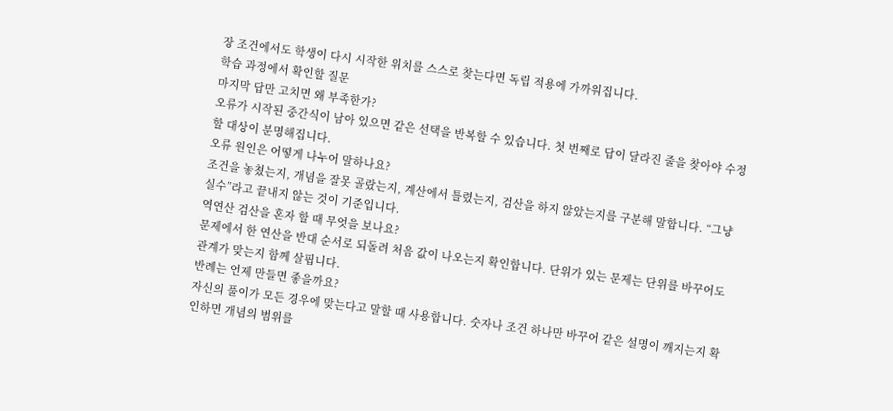장 조건에서도 학생이 다시 시작한 위치를 스스로 찾는다면 독립 적용에 가까워집니다.
학습 과정에서 확인할 질문
마지막 답만 고치면 왜 부족한가?
오류가 시작된 중간식이 남아 있으면 같은 선택을 반복할 수 있습니다. 첫 번째로 답이 달라진 줄을 찾아야 수정할 대상이 분명해집니다.
오류 원인은 어떻게 나누어 말하나요?
조건을 놓쳤는지, 개념을 잘못 골랐는지, 계산에서 틀렸는지, 검산을 하지 않았는지를 구분해 말합니다. “그냥 실수”라고 끝내지 않는 것이 기준입니다.
역연산 검산을 혼자 할 때 무엇을 보나요?
문제에서 한 연산을 반대 순서로 되돌려 처음 값이 나오는지 확인합니다. 단위가 있는 문제는 단위를 바꾸어도 관계가 맞는지 함께 살핍니다.
반례는 언제 만들면 좋을까요?
자신의 풀이가 모든 경우에 맞는다고 말할 때 사용합니다. 숫자나 조건 하나만 바꾸어 같은 설명이 깨지는지 확인하면 개념의 범위를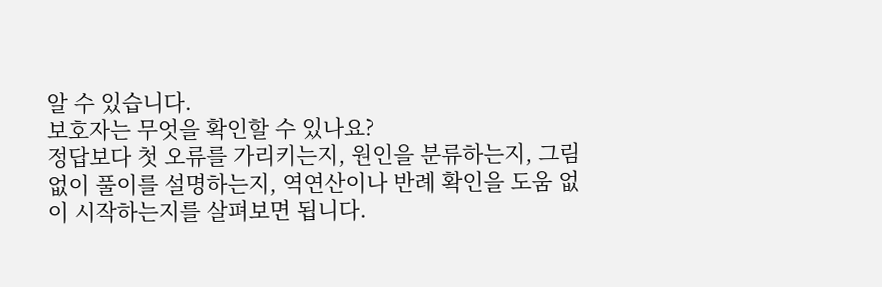알 수 있습니다.
보호자는 무엇을 확인할 수 있나요?
정답보다 첫 오류를 가리키는지, 원인을 분류하는지, 그림 없이 풀이를 설명하는지, 역연산이나 반례 확인을 도움 없이 시작하는지를 살펴보면 됩니다.